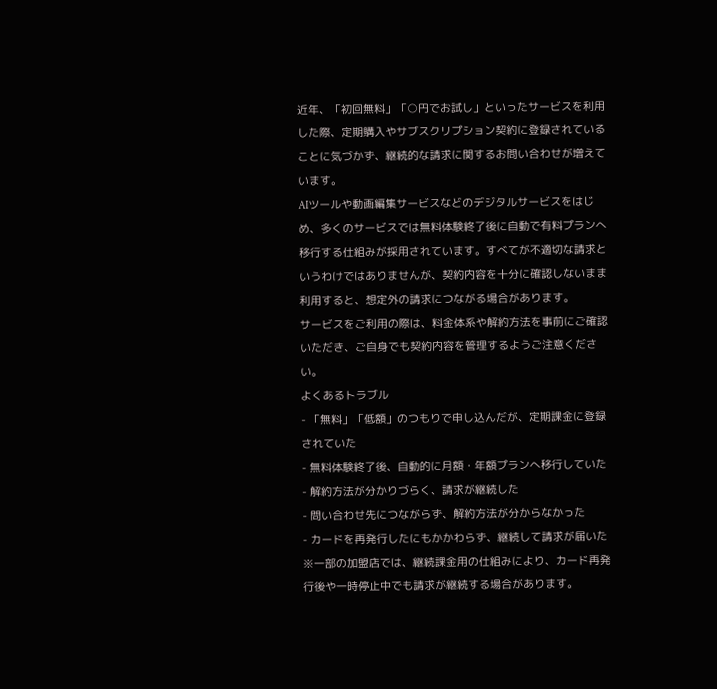近年、「初回無料」「○円でお試し」といったサービスを利用した際、定期購入やサブスクリプション契約に登録されていることに気づかず、継続的な請求に関するお問い合わせが増えています。
AIツールや動画編集サービスなどのデジタルサービスをはじめ、多くのサービスでは無料体験終了後に自動で有料プランへ移行する仕組みが採用されています。すべてが不適切な請求というわけではありませんが、契約内容を十分に確認しないまま利用すると、想定外の請求につながる場合があります。
サービスをご利用の際は、料金体系や解約方法を事前にご確認いただき、ご自身でも契約内容を管理するようご注意ください。
よくあるトラブル
- 「無料」「低額」のつもりで申し込んだが、定期課金に登録されていた
- 無料体験終了後、自動的に月額・年額プランへ移行していた
- 解約方法が分かりづらく、請求が継続した
- 問い合わせ先につながらず、解約方法が分からなかった
- カードを再発行したにもかかわらず、継続して請求が届いた
※一部の加盟店では、継続課金用の仕組みにより、カード再発行後や一時停止中でも請求が継続する場合があります。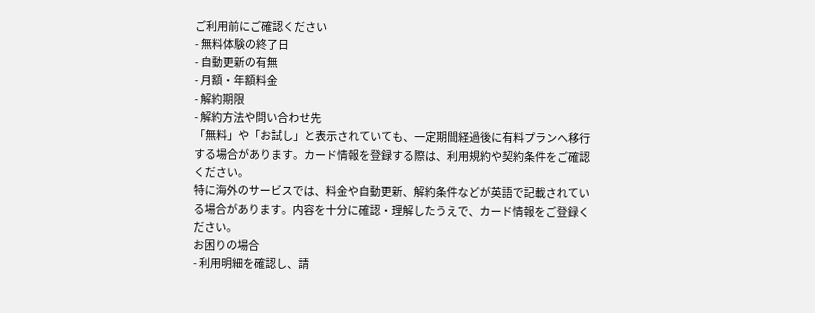ご利用前にご確認ください
- 無料体験の終了日
- 自動更新の有無
- 月額・年額料金
- 解約期限
- 解約方法や問い合わせ先
「無料」や「お試し」と表示されていても、一定期間経過後に有料プランへ移行する場合があります。カード情報を登録する際は、利用規約や契約条件をご確認ください。
特に海外のサービスでは、料金や自動更新、解約条件などが英語で記載されている場合があります。内容を十分に確認・理解したうえで、カード情報をご登録ください。
お困りの場合
- 利用明細を確認し、請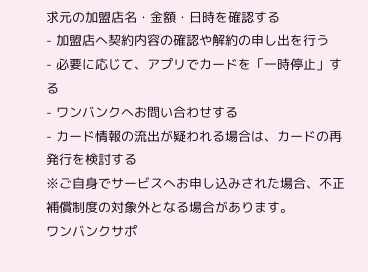求元の加盟店名・金額・日時を確認する
- 加盟店へ契約内容の確認や解約の申し出を行う
- 必要に応じて、アプリでカードを「一時停止」する
- ワンバンクへお問い合わせする
- カード情報の流出が疑われる場合は、カードの再発行を検討する
※ご自身でサービスへお申し込みされた場合、不正補償制度の対象外となる場合があります。
ワンバンクサポ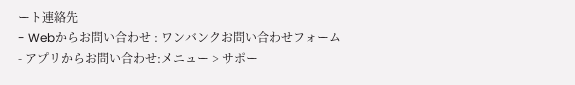ート連絡先
- Webからお問い合わせ : ワンバンクお問い合わせフォーム
- アプリからお問い合わせ:メニュー > サポー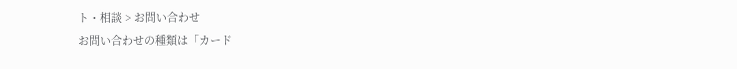ト・相談 > お問い合わせ
お問い合わせの種類は「カード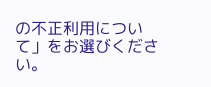の不正利用について」をお選びください。